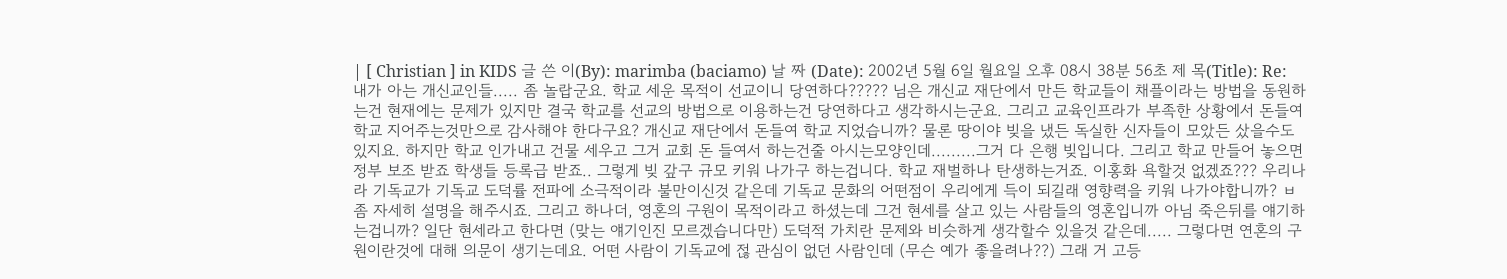| [ Christian ] in KIDS 글 쓴 이(By): marimba (baciamo) 날 짜 (Date): 2002년 5월 6일 월요일 오후 08시 38분 56초 제 목(Title): Re: 내가 아는 개신교인들..... 좀 놀랍군요. 학교 세운 목적이 선교이니 당연하다????? 님은 개신교 재단에서 만든 학교들이 채플이라는 방법을 동원하는건 현재에는 문제가 있지만 결국 학교를 선교의 방법으로 이용하는건 당연하다고 생각하시는군요. 그리고 교육인프라가 부족한 상황에서 돈들여 학교 지어주는것만으로 감사해야 한다구요? 개신교 재단에서 돈들여 학교 지었습니까? 물론 땅이야 빚을 냈든 독실한 신자들이 모았든 샀을수도 있지요. 하지만 학교 인가내고 건물 세우고 그거 교회 돈 들여서 하는건줄 아시는모양인데.........그거 다 은행 빚입니다. 그리고 학교 만들어 놓으면 정부 보조 받죠 학생들 등록급 받죠.. 그렇게 빚 갚구 규모 키워 나가구 하는겁니다. 학교 재벌하나 탄생하는거죠. 이홍화 욕할것 없겠죠??? 우리나라 기독교가 기독교 도덕률 전파에 소극적이라 불만이신것 같은데 기독교 문화의 어떤점이 우리에게 득이 되길래 영향력을 키워 나가야합니까? ㅂ좀 자세히 설명을 해주시죠. 그리고 하나더, 영혼의 구원이 목적이라고 하셨는데 그건 현세를 살고 있는 사람들의 영혼입니까 아님 죽은뒤를 얘기하는겁니까? 일단 현세라고 한다면 (맞는 얘기인진 모르겠습니다만) 도덕적 가치란 문제와 비슷하게 생각할수 있을것 같은데..... 그렇다면 연혼의 구원이란것에 대해 의문이 생기는데요. 어떤 사람이 기독교에 젆 관심이 없던 사람인데 (무슨 예가 좋을려나??) 그래 거 고등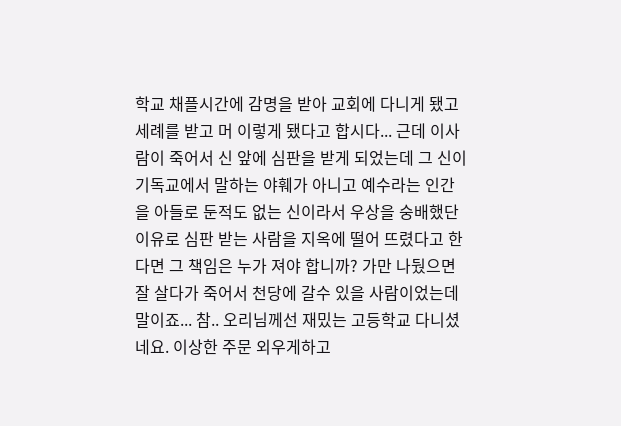학교 채플시간에 감명을 받아 교회에 다니게 됐고 세례를 받고 머 이렇게 됐다고 합시다... 근데 이사람이 죽어서 신 앞에 심판을 받게 되었는데 그 신이 기독교에서 말하는 야훼가 아니고 예수라는 인간을 아들로 둔적도 없는 신이라서 우상을 숭배했단 이유로 심판 받는 사람을 지옥에 떨어 뜨렸다고 한다면 그 책임은 누가 져야 합니까? 가만 나뒀으면 잘 살다가 죽어서 천당에 갈수 있을 사람이었는데 말이죠... 참.. 오리님께선 재밌는 고등학교 다니셨네요. 이상한 주문 외우게하고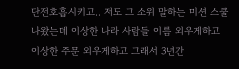단전호흡시키고.. 저도 그 소위 말하는 미션 스쿨 나왔는데 이상한 나라 사람들 이름 외우게하고 이상한 주문 외우게하고 그래서 3년간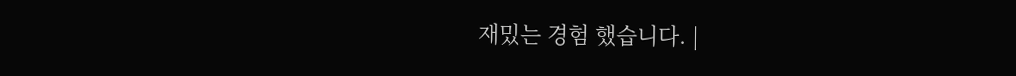재밌는 경험 했습니다. |